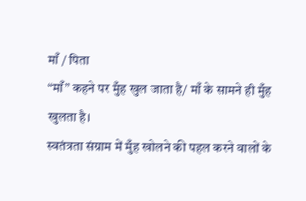माँ / पिता
“माँ” कहने पर मुँह खुल जाता है/ माँ के सामने ही मुँह खुलता है।
स्वतंत्रता संग्राम में मुँह खोलने की पहल करने वालों के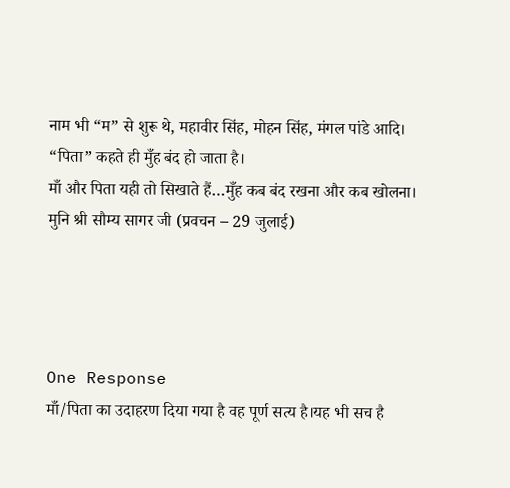नाम भी “म” से शुरू थे, महावीर सिंह, मोहन सिंह, मंगल पांडे आदि।
“पिता” कहते ही मुँह बंद हो जाता है।
माँ और पिता यही तो सिखाते हैं…मुँह कब बंद रखना और कब खोलना।
मुनि श्री सौम्य सागर जी (प्रवचन – 29 जुलाई)




One Response
माँ/पिता का उदाहरण दिया गया है वह पूर्ण सत्य है।यह भी सच है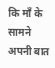कि माँ के सामने अपनी बात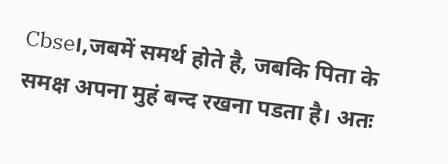Cbse।,जबमें समर्थ होते है, जबकि पिता के समक्ष अपना मुहं बन्द रखना पडता है। अतः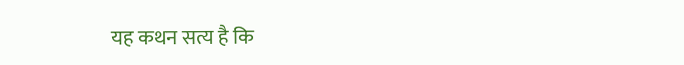यह कथन सत्य है कि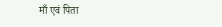माँ एवं पिता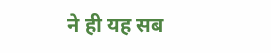ने ही यह सब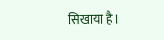सिखाया है।